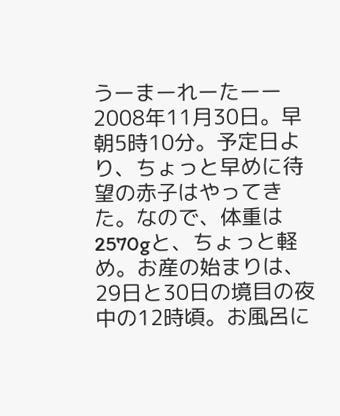うーまーれーたーー
2008年11月30日。早朝5時10分。予定日より、ちょっと早めに待望の赤子はやってきた。なので、体重は2570gと、ちょっと軽め。お産の始まりは、29日と30日の境目の夜中の12時頃。お風呂に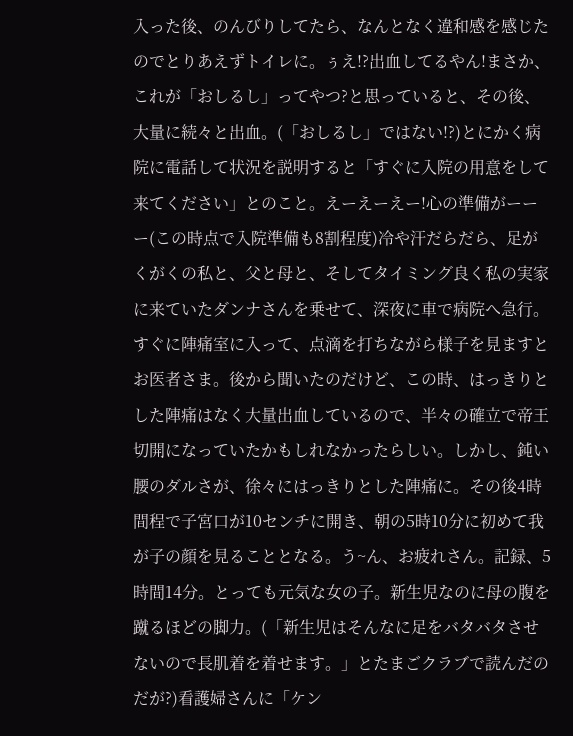入った後、のんびりしてたら、なんとなく違和感を感じたのでとりあえずトイレに。ぅえ!?出血してるやん!まさか、これが「おしるし」ってやつ?と思っていると、その後、大量に続々と出血。(「おしるし」ではない!?)とにかく病院に電話して状況を説明すると「すぐに入院の用意をして来てください」とのこと。えーえーえー!心の準備がーーー(この時点で入院準備も8割程度)冷や汗だらだら、足がくがくの私と、父と母と、そしてタイミング良く私の実家に来ていたダンナさんを乗せて、深夜に車で病院へ急行。すぐに陣痛室に入って、点滴を打ちながら様子を見ますとお医者さま。後から聞いたのだけど、この時、はっきりとした陣痛はなく大量出血しているので、半々の確立で帝王切開になっていたかもしれなかったらしい。しかし、鈍い腰のダルさが、徐々にはっきりとした陣痛に。その後4時間程で子宮口が10センチに開き、朝の5時10分に初めて我が子の顔を見ることとなる。う~ん、お疲れさん。記録、5時間14分。とっても元気な女の子。新生児なのに母の腹を蹴るほどの脚力。(「新生児はそんなに足をバタバタさせないので長肌着を着せます。」とたまごクラブで読んだのだが?)看護婦さんに「ケン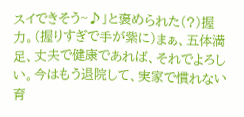スイできそう~♪」と褒められた(?)握力。(握りすぎで手が紫に)まぁ、五体満足、丈夫で健康であれば、それでよろしい。今はもう退院して、実家で慣れない育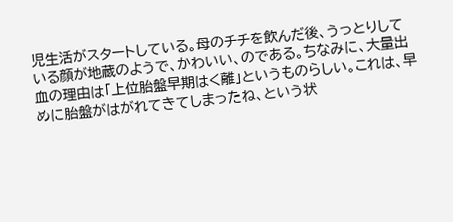児生活がスタートしている。母のチチを飲んだ後、うっとりしている顔が地蔵のようで、かわいい、のである。ちなみに、大量出血の理由は「上位胎盤早期はく離」というものらしい。これは、早めに胎盤がはがれてきてしまったね、という状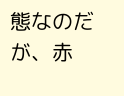態なのだが、赤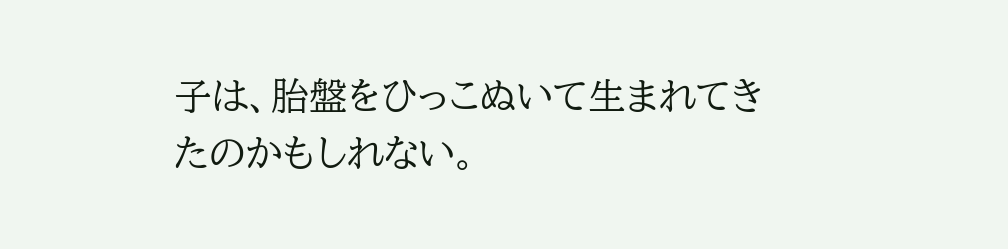子は、胎盤をひっこぬいて生まれてきたのかもしれない。